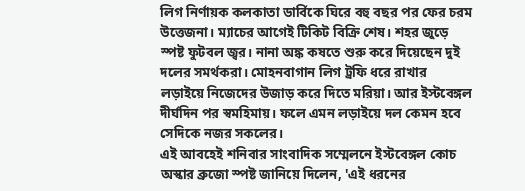লিগ নির্ণায়ক কলকাতা ডার্বিকে ঘিরে বহু বছর পর ফের চরম উত্তেজনা। ম্যাচের আগেই টিকিট বিক্রি শেষ। শহর জুড়ে স্পষ্ট ফুটবল জ্বর। নানা অঙ্ক কষতে শুরু করে দিয়েছেন দুই দলের সমর্থকরা। মোহনবাগান লিগ ট্রফি ধরে রাখার লড়াইয়ে নিজেদের উজাড় করে দিতে মরিয়া। আর ইস্টবেঙ্গল দীর্ঘদিন পর স্বমহিমায়। ফলে এমন লড়াইয়ে দল কেমন হবে সেদিকে নজর সকলের।
এই আবহেই শনিবার সাংবাদিক সম্মেলনে ইস্টবেঙ্গল কোচ অস্কার ব্রুজো স্পষ্ট জানিয়ে দিলেন, 'এই ধরনের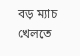বড় ম্যাচ খেলতে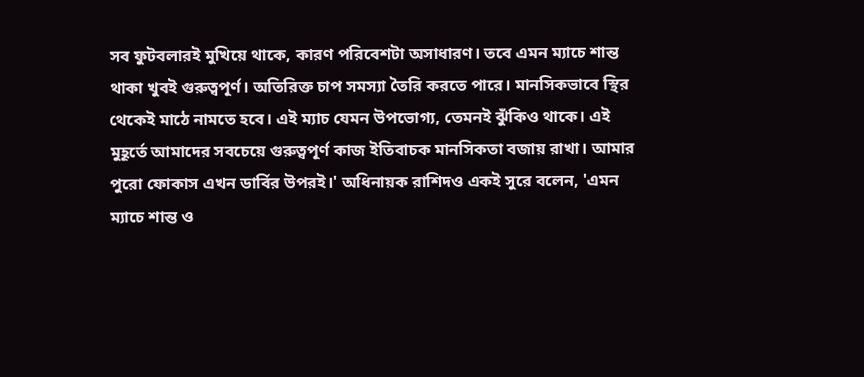সব ফুটবলারই মুখিয়ে থাকে, কারণ পরিবেশটা অসাধারণ। তবে এমন ম্যাচে শান্ত থাকা খুবই গুরুত্বপূর্ণ। অতিরিক্ত চাপ সমস্যা তৈরি করতে পারে। মানসিকভাবে স্থির থেকেই মাঠে নামতে হবে। এই ম্যাচ যেমন উপভোগ্য, তেমনই ঝুঁকিও থাকে। এই মুহূর্তে আমাদের সবচেয়ে গুরুত্বপূর্ণ কাজ ইতিবাচক মানসিকতা বজায় রাখা। আমার পুরো ফোকাস এখন ডার্বির উপরই।' অধিনায়ক রাশিদও একই সুরে বলেন, 'এমন ম্যাচে শান্ত ও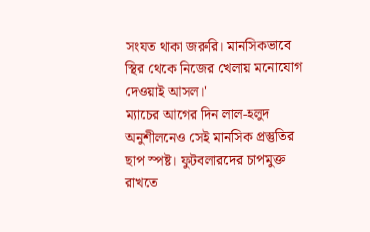সংযত থাকা জরুরি। মানসিকভাবে স্থির থেকে নিজের খেলায় মনোযোগ দেওয়াই আসল।'
ম্যাচের আগের দিন লাল-হলুদ অনুশীলনেও সেই মানসিক প্রস্তুতির ছাপ স্পষ্ট। ফুটবলারদের চাপমুক্ত রাখতে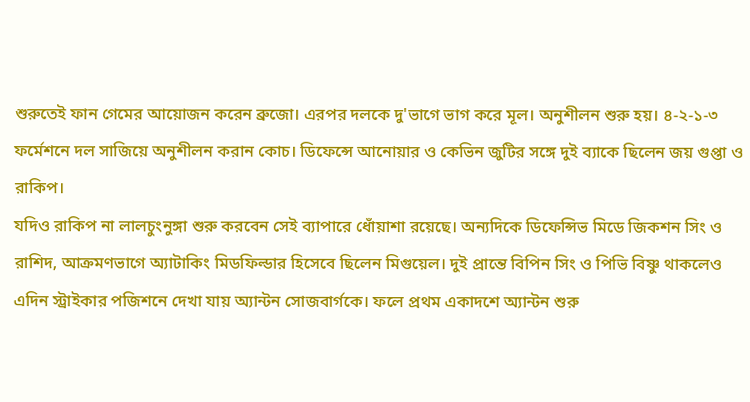শুরুতেই ফান গেমের আয়োজন করেন ব্রুজো। এরপর দলকে দু'ভাগে ভাগ করে মূল। অনুশীলন শুরু হয়। ৪-২-১-৩ ফর্মেশনে দল সাজিয়ে অনুশীলন করান কোচ। ডিফেন্সে আনোয়ার ও কেভিন জুটির সঙ্গে দুই ব্যাকে ছিলেন জয় গুপ্তা ও রাকিপ।
যদিও রাকিপ না লালচুংনুঙ্গা শুরু করবেন সেই ব্যাপারে ধোঁয়াশা রয়েছে। অন্যদিকে ডিফেন্সিভ মিডে জিকশন সিং ও রাশিদ, আক্রমণভাগে অ্যাটাকিং মিডফিল্ডার হিসেবে ছিলেন মিগুয়েল। দুই প্রান্তে বিপিন সিং ও পিভি বিষ্ণু থাকলেও এদিন স্ট্রাইকার পজিশনে দেখা যায় অ্যান্টন সোজবার্গকে। ফলে প্রথম একাদশে অ্যান্টন শুরু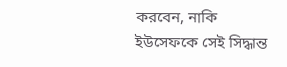করবেন, নাকি ইউসেফকে সেই সিদ্ধান্ত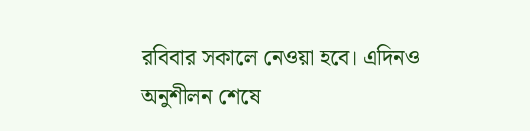রবিবার সকালে নেওয়া হবে। এদিনও অনুশীলন শেষে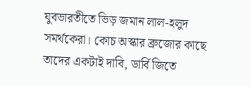যুবভারতীতে ভিড় জমান লাল-হলুদ সমর্থকেরা। কোচ অস্কার ব্রুজোর কাছে তাদের একটাই দাবি, ডার্বি জিতে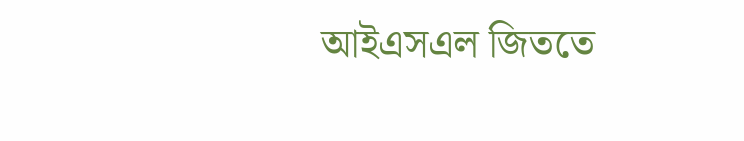আইএসএল জিততে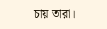চায় তারা।